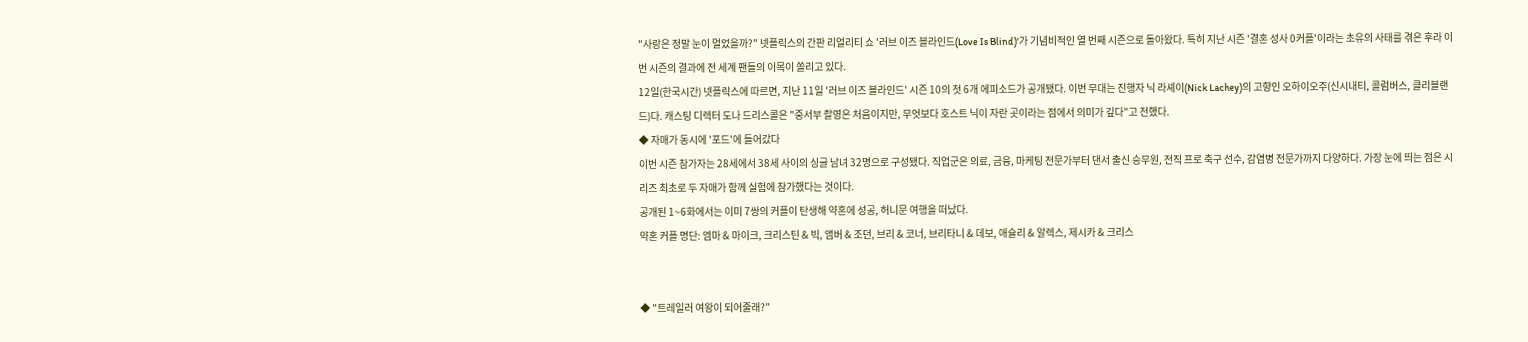"사랑은 정말 눈이 멀었을까?" 넷플릭스의 간판 리얼리티 쇼 '러브 이즈 블라인드(Love Is Blind)'가 기념비적인 열 번째 시즌으로 돌아왔다. 특히 지난 시즌 '결혼 성사 0커플'이라는 초유의 사태를 겪은 후라 이번 시즌의 결과에 전 세계 팬들의 이목이 쏠리고 있다.
12일(한국시간) 넷플릭스에 따르면, 지난 11일 '러브 이즈 블라인드' 시즌 10의 첫 6개 에피소드가 공개됐다. 이번 무대는 진행자 닉 라셰이(Nick Lachey)의 고향인 오하이오주(신시내티, 콜럼버스, 클리블랜드)다. 캐스팅 디렉터 도나 드리스콜은 "중서부 촬영은 처음이지만, 무엇보다 호스트 닉이 자란 곳이라는 점에서 의미가 깊다"고 전했다.
◆ 자매가 동시에 '포드'에 들어갔다
이번 시즌 참가자는 28세에서 38세 사이의 싱글 남녀 32명으로 구성됐다. 직업군은 의료, 금융, 마케팅 전문가부터 댄서 출신 승무원, 전직 프로 축구 선수, 감염병 전문가까지 다양하다. 가장 눈에 띄는 점은 시리즈 최초로 두 자매가 함께 실험에 참가했다는 것이다.
공개된 1~6화에서는 이미 7쌍의 커플이 탄생해 약혼에 성공, 허니문 여행을 떠났다.
약혼 커플 명단: 엠마 & 마이크, 크리스틴 & 빅, 앰버 & 조던, 브리 & 코너, 브리타니 & 데보, 애슐리 & 알렉스, 제시카 & 크리스


◆ "트레일러 여왕이 되어줄래?"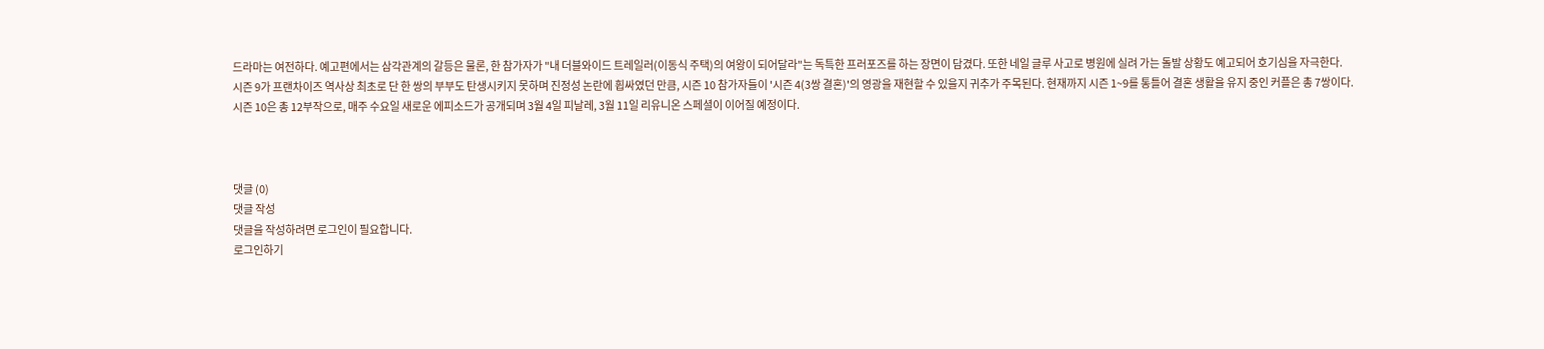드라마는 여전하다. 예고편에서는 삼각관계의 갈등은 물론, 한 참가자가 "내 더블와이드 트레일러(이동식 주택)의 여왕이 되어달라"는 독특한 프러포즈를 하는 장면이 담겼다. 또한 네일 글루 사고로 병원에 실려 가는 돌발 상황도 예고되어 호기심을 자극한다.
시즌 9가 프랜차이즈 역사상 최초로 단 한 쌍의 부부도 탄생시키지 못하며 진정성 논란에 휩싸였던 만큼, 시즌 10 참가자들이 '시즌 4(3쌍 결혼)'의 영광을 재현할 수 있을지 귀추가 주목된다. 현재까지 시즌 1~9를 통틀어 결혼 생활을 유지 중인 커플은 총 7쌍이다.
시즌 10은 총 12부작으로, 매주 수요일 새로운 에피소드가 공개되며 3월 4일 피날레, 3월 11일 리유니온 스페셜이 이어질 예정이다.



댓글 (0)
댓글 작성
댓글을 작성하려면 로그인이 필요합니다.
로그인하기